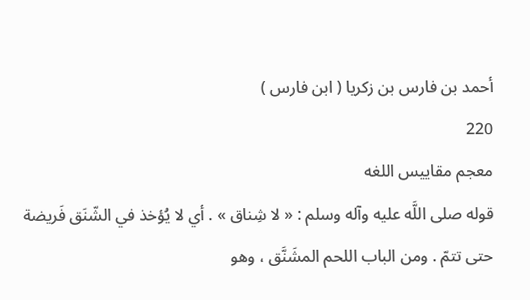أحمد بن فارس بن زكريا ( ابن فارس )
220
معجم مقاييس اللغه
قوله صلى اللَّه عليه وآله وسلم : « لا شِناق » . أي لا يُؤخذ في الشّنَق فَريضة حتى تتمّ . ومن الباب اللحم المشَنَّق ، وهو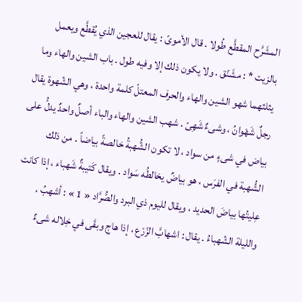المشَرَّح المقطَّع طُولا . قال الأموىّ : يقال للعجين الذي يُقطَّع ويعمل بالزيت * : مشَنّق . ولا يكون ذلك إلا وفيه طول . باب الشين والهاء وما يثلثهما شهو الشين والهاء والحرف المعتلّ كلمة واحدة ، وهي الشّهوة يقال رجلٌ شَهْوانُ ، وشىءٌ شَهِىّ . شهب الشين والهاء والباء أصلٌ واحدٌ يدلُّ على بياض في شىءٍ من سواد ، لا تكون الشُّهبةُ خالصةً بياضاً . من ذلك الشُّهبة في الفرَس ، هو بياضٌ يخالطُه سَواد . ويقال كَتيبةٌ شَهباء ، إذا كانت عِليتُها بياضَ الحديد ، ويقال لليوم ذي البرد والصُّرَّاد « 1 » : أشهبُ ، والليلة الشّهباءُ . يقال : اشهابَّ الزّرْع ، إذا هاج وبقَى في خِلاله شىءٌ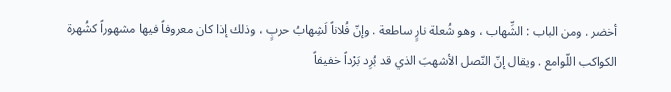أخضر . ومن الباب : الشِّهاب ، وهو شُعلة نارٍ ساطعة . وإنّ فُلاناً لَشِهابُ حربٍ ، وذلك إذا كان معروفاً فيها مشهوراً كشُهرة الكواكب اللّوامع . ويقال إنّ النّصل الأشهبَ الذي قد بُرِد بَرْداً خفيفاً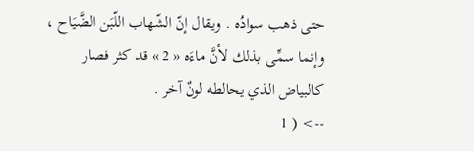حتى ذهب سوادُه . ويقال إنّ الشّهاب اللّبَن الضَّيَاح ، وإنما سمِّى بذلك لأنَّ ماءَه « 2 » قد كثر فصار كالبياض الذي يحالطه لونٌ آخر .
--> ( 1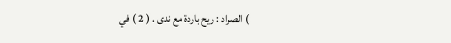) الصراد : ريح باردة مع ندى . ( 2 ) في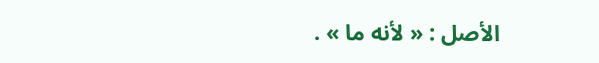الأصل : « لأنه ما » .